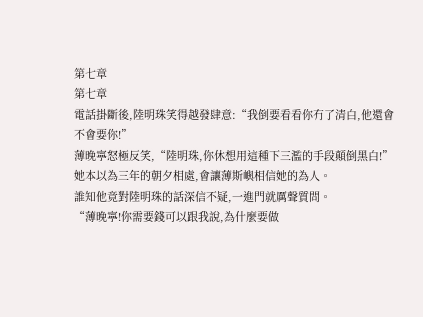第七章
第七章
電話掛斷後,陸明珠笑得越發肆意:“我倒要看看你冇了清白,他還會不會要你!”
薄晚寧怒極反笑,“陸明珠,你休想用這種下三濫的手段顛倒黑白!”
她本以為三年的朝夕相處,會讓薄斯嶼相信她的為人。
誰知他竟對陸明珠的話深信不疑,一進門就厲聲質問。
“薄晚寧!你需要錢可以跟我說,為什麼要做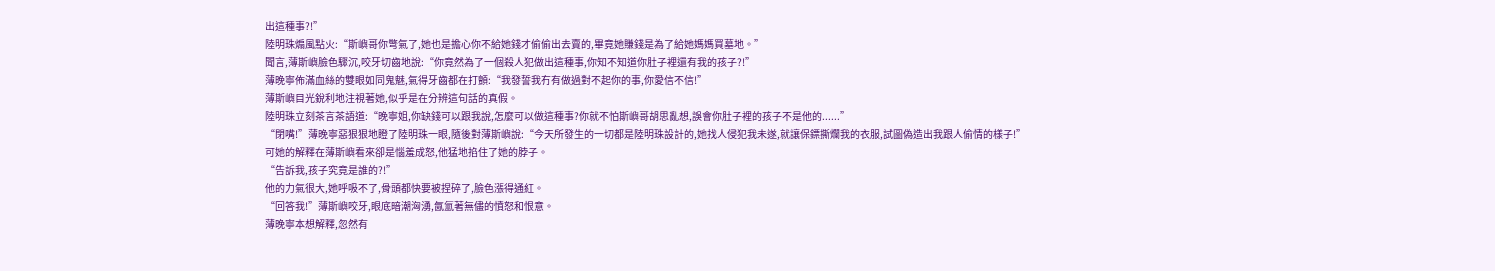出這種事?!”
陸明珠煽風點火:“斯嶼哥你彆氣了,她也是擔心你不給她錢才偷偷出去賣的,畢竟她賺錢是為了給她媽媽買墓地。”
聞言,薄斯嶼臉色驟沉,咬牙切齒地說:“你竟然為了一個殺人犯做出這種事,你知不知道你肚子裡還有我的孩子?!”
薄晚寧佈滿血絲的雙眼如同鬼魅,氣得牙齒都在打顫:“我發誓我冇有做過對不起你的事,你愛信不信!”
薄斯嶼目光銳利地注視著她,似乎是在分辨這句話的真假。
陸明珠立刻茶言茶語道:“晚寧姐,你缺錢可以跟我說,怎麼可以做這種事?你就不怕斯嶼哥胡思亂想,誤會你肚子裡的孩子不是他的......”
“閉嘴!”薄晚寧惡狠狠地瞪了陸明珠一眼,隨後對薄斯嶼說:“今天所發生的一切都是陸明珠設計的,她找人侵犯我未遂,就讓保鏢撕爛我的衣服,試圖偽造出我跟人偷情的樣子!”
可她的解釋在薄斯嶼看來卻是惱羞成怒,他猛地掐住了她的脖子。
“告訴我,孩子究竟是誰的?!”
他的力氣很大,她呼吸不了,骨頭都快要被捏碎了,臉色漲得通紅。
“回答我!”薄斯嶼咬牙,眼底暗潮洶湧,氤氳著無儘的憤怒和恨意。
薄晚寧本想解釋,忽然有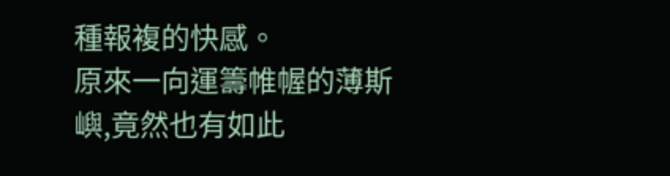種報複的快感。
原來一向運籌帷幄的薄斯嶼,竟然也有如此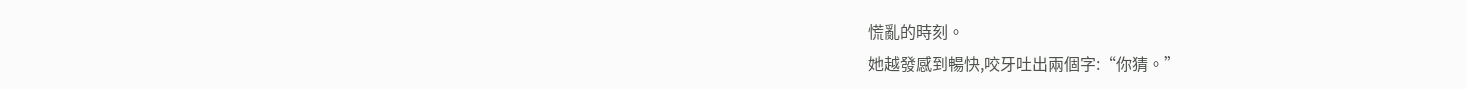慌亂的時刻。
她越發感到暢快,咬牙吐出兩個字:“你猜。”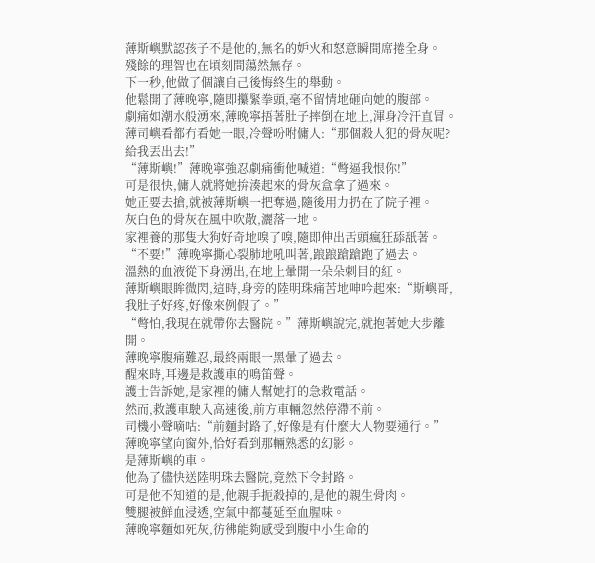薄斯嶼默認孩子不是他的,無名的妒火和怒意瞬間席捲全身。
殘餘的理智也在頃刻間蕩然無存。
下一秒,他做了個讓自己後悔終生的舉動。
他鬆開了薄晚寧,隨即攥緊拳頭,毫不留情地砸向她的腹部。
劇痛如潮水般湧來,薄晚寧捂著肚子摔倒在地上,渾身冷汗直冒。
薄司嶼看都冇看她一眼,冷聲吩咐傭人:“那個殺人犯的骨灰呢?給我丟出去!”
“薄斯嶼!”薄晚寧強忍劇痛衝他喊道:“彆逼我恨你!”
可是很快,傭人就將她拚湊起來的骨灰盒拿了過來。
她正要去搶,就被薄斯嶼一把奪過,隨後用力扔在了院子裡。
灰白色的骨灰在風中吹散,灑落一地。
家裡養的那隻大狗好奇地嗅了嗅,隨即伸出舌頭瘋狂舔舐著。
“不要!”薄晚寧撕心裂肺地吼叫著,踉踉蹌蹌跑了過去。
溫熱的血液從下身湧出,在地上暈開一朵朵刺目的紅。
薄斯嶼眼眸微閃,這時,身旁的陸明珠痛苦地呻吟起來:“斯嶼哥,我肚子好疼,好像來例假了。”
“彆怕,我現在就帶你去醫院。”薄斯嶼說完,就抱著她大步離開。
薄晚寧腹痛難忍,最終兩眼一黑暈了過去。
醒來時,耳邊是救護車的鳴笛聲。
護士告訴她,是家裡的傭人幫她打的急救電話。
然而,救護車駛入高速後,前方車輛忽然停滯不前。
司機小聲嘀咕:“前麵封路了,好像是有什麼大人物要通行。”
薄晚寧望向窗外,恰好看到那輛熟悉的幻影。
是薄斯嶼的車。
他為了儘快送陸明珠去醫院,竟然下令封路。
可是他不知道的是,他親手扼殺掉的,是他的親生骨肉。
雙腿被鮮血浸透,空氣中都蔓延至血腥味。
薄晚寧麵如死灰,彷彿能夠感受到腹中小生命的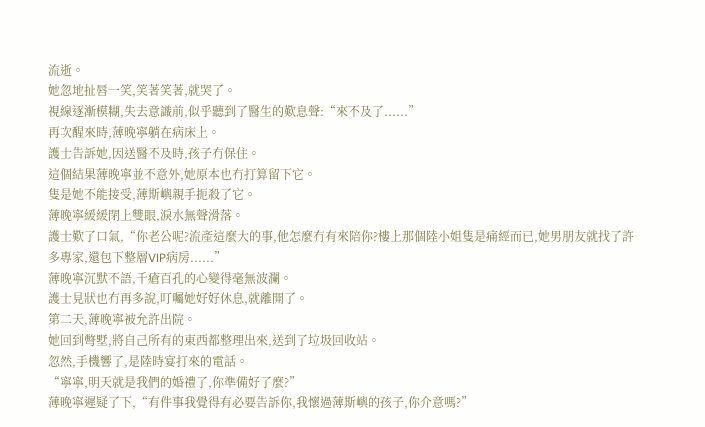流逝。
她忽地扯唇一笑,笑著笑著,就哭了。
視線逐漸模糊,失去意識前,似乎聽到了醫生的歎息聲:“來不及了......”
再次醒來時,薄晚寧躺在病床上。
護士告訴她,因送醫不及時,孩子冇保住。
這個結果薄晚寧並不意外,她原本也冇打算留下它。
隻是她不能接受,薄斯嶼親手扼殺了它。
薄晚寧緩緩閉上雙眼,淚水無聲滑落。
護士歎了口氣,“你老公呢?流產這麼大的事,他怎麼冇有來陪你?樓上那個陸小姐隻是痛經而已,她男朋友就找了許多專家,還包下整層VIP病房......”
薄晚寧沉默不語,千瘡百孔的心變得毫無波瀾。
護士見狀也冇再多說,叮囑她好好休息,就離開了。
第二天,薄晚寧被允許出院。
她回到彆墅,將自己所有的東西都整理出來,送到了垃圾回收站。
忽然,手機響了,是陸時宴打來的電話。
“寧寧,明天就是我們的婚禮了,你準備好了麼?”
薄晚寧遲疑了下,“有件事我覺得有必要告訴你,我懷過薄斯嶼的孩子,你介意嗎?”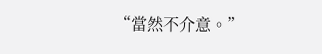“當然不介意。”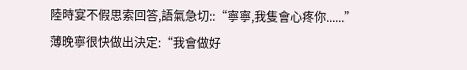陸時宴不假思索回答,語氣急切::“寧寧,我隻會心疼你......”
薄晚寧很快做出決定:“我會做好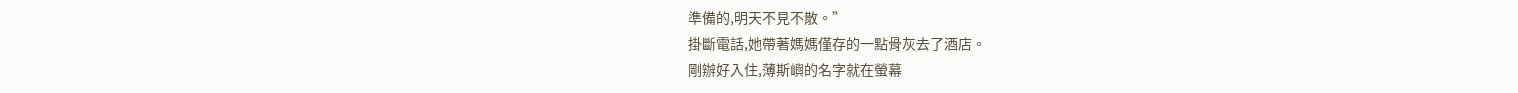準備的,明天不見不散。”
掛斷電話,她帶著媽媽僅存的一點骨灰去了酒店。
剛辦好入住,薄斯嶼的名字就在螢幕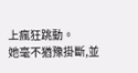上瘋狂跳動。
她毫不猶豫掛斷,並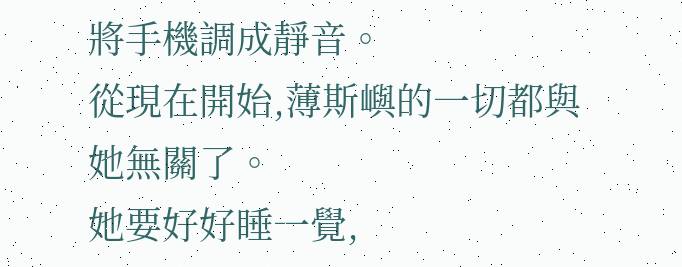將手機調成靜音。
從現在開始,薄斯嶼的一切都與她無關了。
她要好好睡一覺,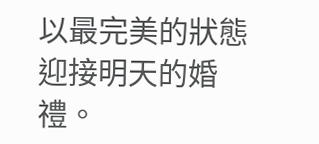以最完美的狀態迎接明天的婚禮。